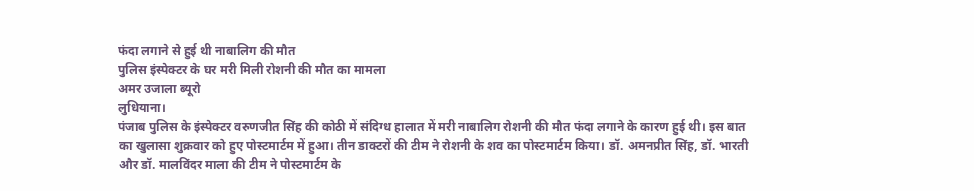फंदा लगाने से हुई थी नाबालिग की मौत
पुलिस इंस्पेक्टर के घर मरी मिली रोशनी की मौत का मामला
अमर उजाला ब्यूरो
लुधियाना।
पंजाब पुलिस के इंस्पेक्टर वरुणजीत सिंह की कोठी में संदिग्ध हालात में मरी नाबालिग रोशनी की मौत फंदा लगाने के कारण हुई थी। इस बात का खुलासा शुक्रवार को हुए पोस्टमार्टम में हुआ। तीन डाक्टरों की टीम ने रोशनी के शव का पोस्टमार्टम किया। डॉ. अमनप्रीत सिंह, डॉ. भारती और डॉ. मालविंदर माला की टीम ने पोस्टमार्टम के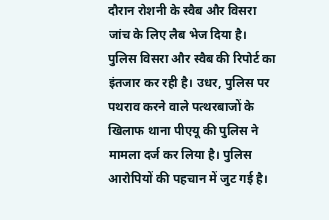दौरान रोशनी के स्वैब और विसरा जांच के लिए लैब भेज दिया है। पुलिस विसरा और स्वैब की रिपोर्ट का इंतजार कर रही है। उधर, पुलिस पर पथराव करने वाले पत्थरबाजों के खिलाफ थाना पीएयू की पुलिस ने मामला दर्ज कर लिया है। पुलिस आरोपियों की पहचान में जुट गई है।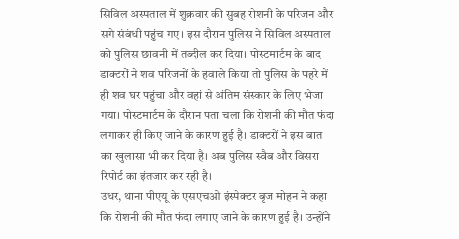सिविल अस्पताल में शुक्रवार की सुबह रोशनी के परिजन और सगे संबंधी पहुंच गए। इस दौरान पुलिस ने सिविल अस्पताल को पुलिस छावनी में तब्दील कर दिया। पोस्टमार्टम के बाद डाक्टरों ने शव परिजनों के हवाले किया तो पुलिस के पहरे में ही शव घर पहुंचा और वहां से अंतिम संस्कार के लिए भेजा गया। पोस्टमार्टम के दौरान पता चला कि रोशनी की मौत फंदा लगाकर ही किए जाने के कारण हुई है। डाक्टरों ने इस बात का खुलासा भी कर दिया है। अब पुलिस स्वैब और विसरा रिपोर्ट का इंतजार कर रही है।
उधर, थाना पीएयू के एसएचओ इंस्पेक्टर बृज मोहन ने कहा कि रोशनी की मौत फंदा लगाए जाने के कारण हुई है। उन्होंने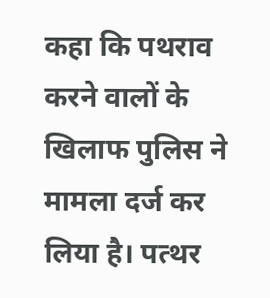कहा कि पथराव करने वालों के खिलाफ पुलिस ने मामला दर्ज कर लिया है। पत्थर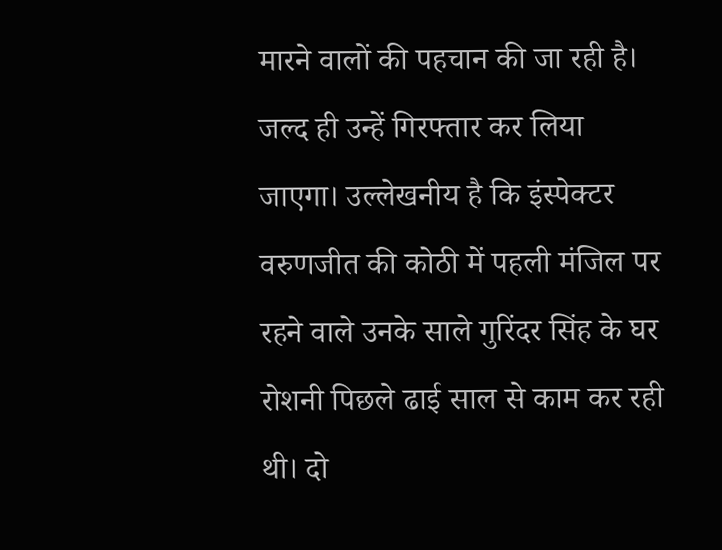मारने वालों की पहचान की जा रही है। जल्द ही उन्हें गिरफ्तार कर लिया जाएगा। उल्लेखनीय है कि इंस्पेक्टर वरुणजीत की कोठी में पहली मंजिल पर रहने वाले उनके साले गुरिंदर सिंह के घर रोशनी पिछले ढाई साल से काम कर रही थी। दो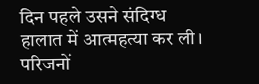दिन पहले उसने संदिग्ध हालात में आत्महत्या कर ली। परिजनों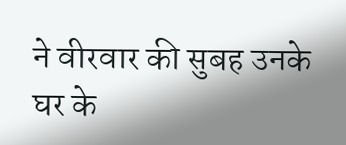ने वीरवार की सुबह उनके घर के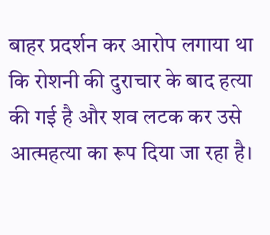बाहर प्रदर्शन कर आरोप लगाया था कि रोशनी की दुराचार के बाद हत्या की गई है और शव लटक कर उसे आत्महत्या का रूप दिया जा रहा है।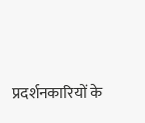प्रदर्शनकारियों के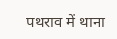पथराव में थाना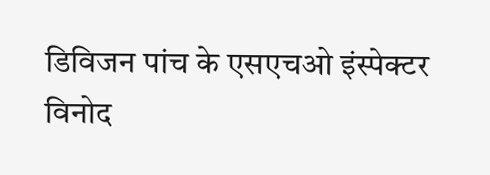डिविजन पांच के एसएचओ इंस्पेक्टर विनोद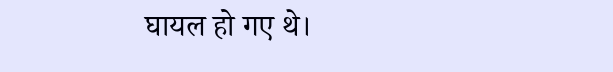घायल हो गए थे।